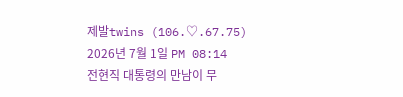제발twins (106.♡.67.75)
2026년 7월 1일 PM 08:14
전현직 대통령의 만남이 무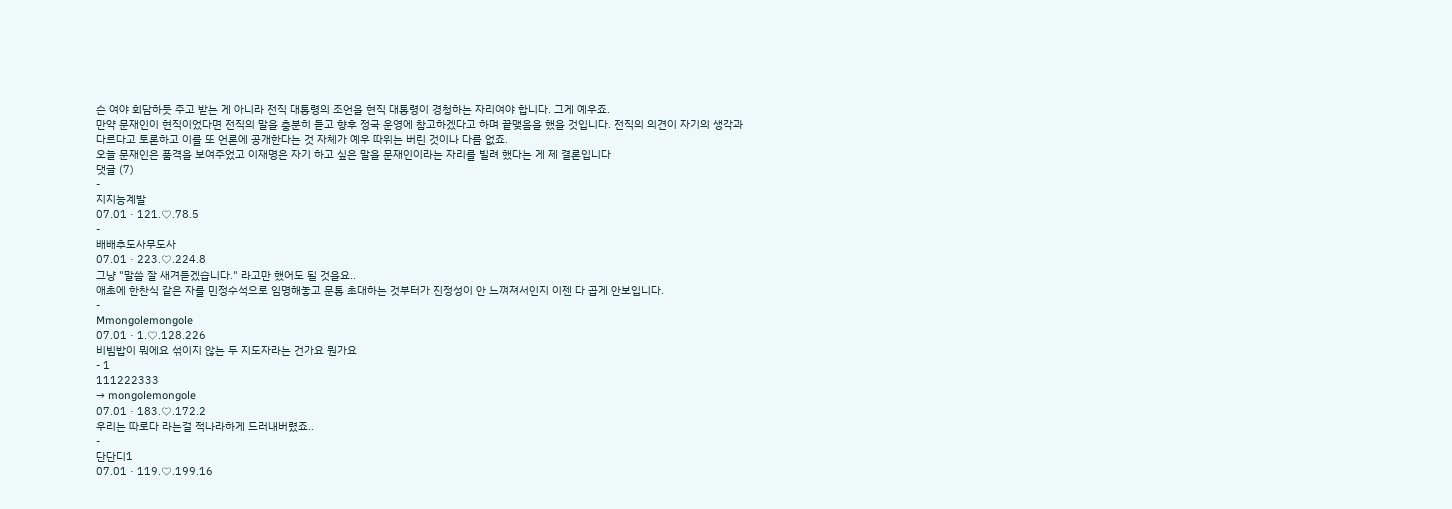슨 여야 회담하듯 주고 받는 게 아니라 전직 대통령의 조언을 현직 대통령이 경청하는 자리여야 합니다. 그게 예우죠.
만약 문재인이 현직이었다면 전직의 말을 충분히 듣고 향후 정국 운영에 참고하겠다고 하며 끝맺음을 했을 것입니다. 전직의 의견이 자기의 생각과 다르다고 토론하고 이를 또 언론에 공개한다는 것 자체가 예우 따위는 버린 것이나 다름 없죠.
오늘 문재인은 품격을 보여주었고 이재명은 자기 하고 싶은 말을 문재인이라는 자리를 빌려 했다는 게 제 결론입니다
댓글 (7)
-
지지능계발
07.01 · 121.♡.78.5
-
배배추도사무도사
07.01 · 223.♡.224.8
그냥 "말씀 잘 새겨듣겠습니다." 라고만 했어도 될 것을요..
애초에 한찬식 같은 자를 민정수석으로 임명해놓고 문통 초대하는 것부터가 진정성이 안 느껴져서인지 이젠 다 곱게 안보입니다.
-
Mmongolemongole
07.01 · 1.♡.128.226
비빔밥이 뭐에요 섞이지 않는 두 지도자라는 건가요 뭔가요
- 1
111222333
→ mongolemongole
07.01 · 183.♡.172.2
우리는 따로다 라는걸 적나라하게 드러내버렸죠..
-
단단디1
07.01 · 119.♡.199.16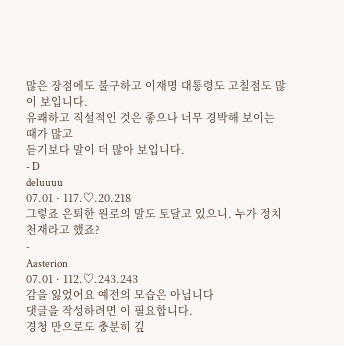많은 장점에도 불구하고 이재명 대통령도 고칠점도 많이 보입니다.
유쾌하고 직설적인 것은 좋으나 너무 경박해 보이는 때가 많고
듣기보다 말이 더 많아 보입니다.
- D
deluuuu
07.01 · 117.♡.20.218
그렇죠 은퇴한 원로의 말도 토달고 있으니. 누가 정치천재라고 했죠?
-
Aasterion
07.01 · 112.♡.243.243
감을 잃었어요 예전의 모습은 아닙니다
댓글을 작성하려면 이 필요합니다.
경청 만으로도 충분히 깊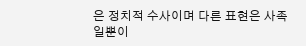은 정치적 수사이며 다른 표현은 사족일뿐이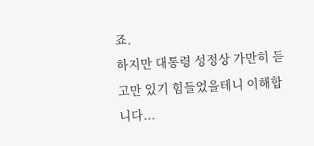죠.
하지만 대통령 성정상 가만히 듣고만 있기 힘들었을테니 이해합니다...